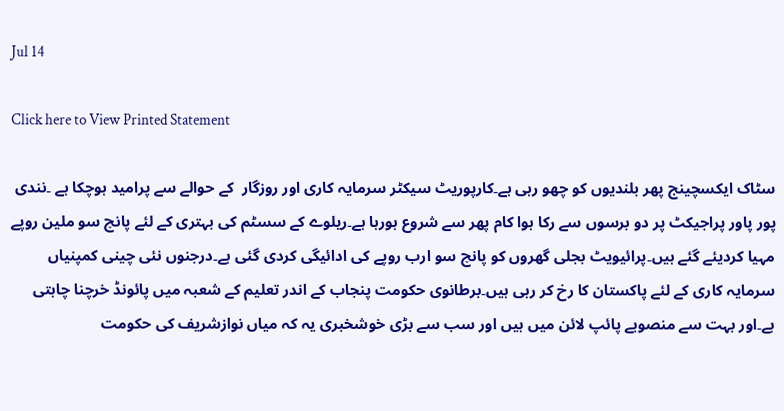Jul 14

Click here to View Printed Statement

سٹاک ایکسچینج پھر بلندیوں کو چھو رہی ہے۔کارپوریٹ سیکٹر سرمایہ کاری اور روزگار  کے حوالے سے پرامید ہوچکا ہے ۔نندی پور پاور پراجیکٹ پر دو برسوں سے رکا ہوا کام پھر سے شروع ہورہا ہے۔ریلوے کے سسٹم کی بہتری کے لئے پانچ سو ملین روپے مہیا کردیئے گئے ہیں۔پرائیویٹ بجلی گھروں کو پانچ سو ارب روپے کی ادائیگی کردی گئی ہے۔درجنوں نئی چینی کمپنیاں سرمایہ کاری کے لئے پاکستان کا رخ کر رہی ہیں۔برطانوی حکومت پنجاب کے اندر تعلیم کے شعبہ میں پائونڈ خرچنا چاہتی ہے۔اور بہت سے منصوبے پائپ لائن میں ہیں اور سب سے بڑی خوشخبری یہ کہ میاں نوازشریف کی حکومت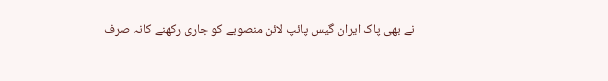نے بھی پاک ایران گیس پائپ لائن منصوبے کو جاری رکھنے کانہ صرف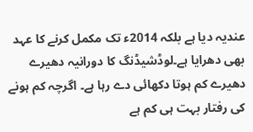عندیہ دیا ہے بلکہ 2014ء تک مکمل کرنے کا عہد بھی دھرایا ہے۔لوڈشیڈنگ کا دورانیہ دھیرے دھیرے کم ہوتا دکھائی دے رہا ہے۔ اگرچہ کم ہونے کی رفتار بہت ہی کم ہے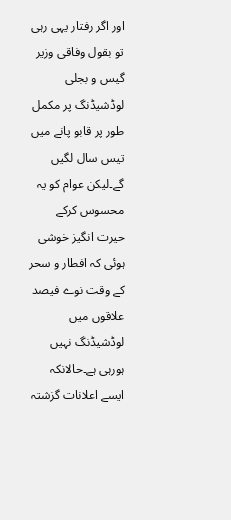اور اگر رفتار یہی رہی تو بقول وفاقی وزیر گیس و بجلی لوڈشیڈنگ پر مکمل طور پر قابو پانے میں تیس سال لگیں گے۔لیکن عوام کو یہ محسوس کرکے حیرت انگیز خوشی ہوئی کہ افطار و سحر کے وقت نوے فیصد علاقوں میں لوڈشیڈنگ نہیں ہورہی ہے۔حالانکہ ایسے اعلانات گزشتہ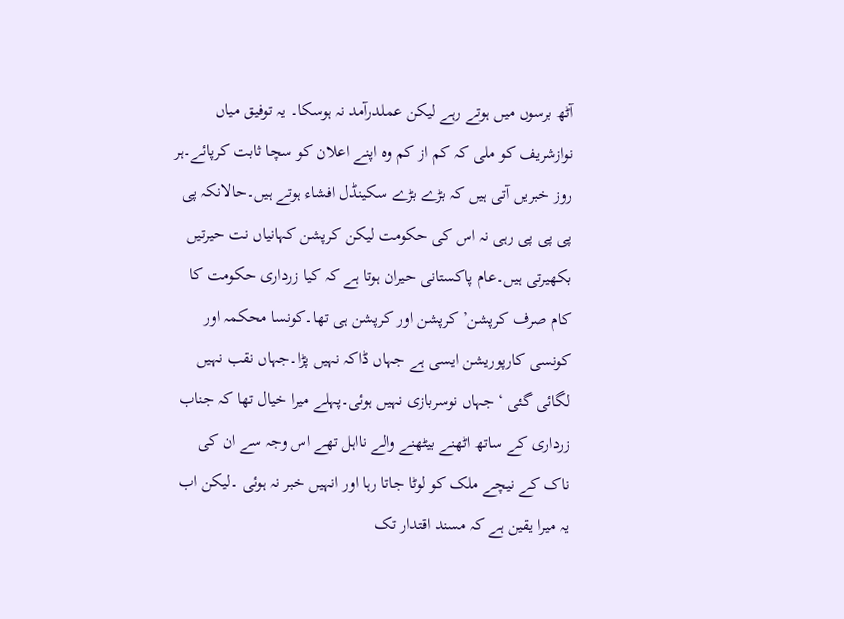آٹھ برسوں میں ہوتے رہے لیکن عملدرآمد نہ ہوسکا۔ یہ توفیق میاں نوازشریف کو ملی کہ کم از کم وہ اپنے اعلان کو سچا ثابت کرپائے۔ہر روز خبریں آتی ہیں کہ بڑے بڑے سکینڈل افشاء ہوتے ہیں۔حالانکہ پی پی پی پی رہی نہ اس کی حکومت لیکن کرپشن کہانیاں نت حیرتیں بکھیرتی ہیں۔عام پاکستانی حیران ہوتا ہے کہ کیا زرداری حکومت کا کام صرف کرپشن’ کرپشن اور کرپشن ہی تھا۔کونسا محکمہ اور کونسی کارپوریشن ایسی ہے جہاں ڈاکہ نہیں پڑا۔جہاں نقب نہیں لگائی گئی ‘ جہاں نوسربازی نہیں ہوئی۔پہلے میرا خیال تھا کہ جناب زرداری کے ساتھ اٹھنے بیٹھنے والے نااہل تھے اس وجہ سے ان کی ناک کے نیچے ملک کو لوٹا جاتا رہا اور انہیں خبر نہ ہوئی ۔لیکن اب یہ میرا یقین ہے کہ مسند اقتدار تک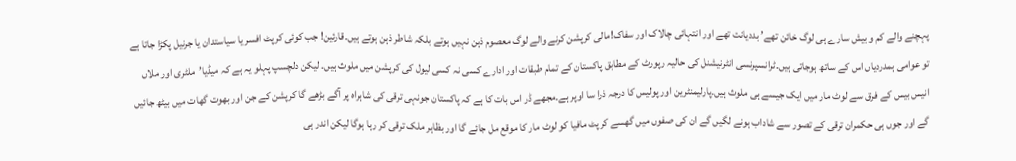پہچنے والے کم و بیش سارے ہی لوگ خائن تھے’ بددیانت تھے اور انتہائی چالاک اور سفاک!مالی کرپشن کرنے والے لوگ معصوم ذہن نہیں ہوتے بلکہ شاطر ذہن ہوتے ہیں۔قارئین! جب کوئی کرپٹ افسر یا سیاستدان یا جرنیل پکڑا جاتا ہے تو عوامی ہمدردیاں اس کے ساتھ ہوجاتی ہیں۔ٹرانسپرنسی انٹرنیشنل کی حالیہ رپورٹ کے مطابق پاکستان کے تمام طبقات اور ادارے کسی نہ کسی لیول کی کرپشن میں ملوث ہیں۔ لیکن دلچسپ پہلو یہ ہے کہ میڈیا’ملٹری اور ملاں انیس بیس کے فرق سے لوٹ مار میں ایک جیسے ہی ملوث ہیں۔پارلیمنٹرین اور پولیس کا درجہ ذرا سا اوپر ہے۔مجھے ڈر اس بات کا ہے کہ پاکستان جونہی ترقی کی شاہراہ پر آگے بڑھے گا کرپشن کے جن اور بھوت گھات میں بیٹھ جائیں گے اور جوں ہی حکمران ترقی کے تصور سے شاداب ہونے لگیں گے ان کی صفوں میں گھسے کرپٹ مافیا کو لوٹ مار کا موقع مل جائے گا اور بظاہر ملک ترقی کر رہا ہوگا لیکن اندر ہی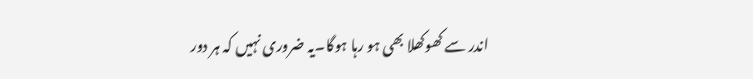اندر سے کھوکھلا بھی ہو رہا ہوگا۔یہ ضروری نہیں کہ ہر دور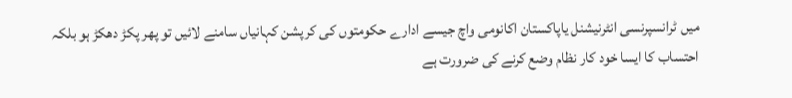میں ٹرانسپرنسی انٹرنیشنل یاپاکستان اکانومی واچ جیسے ادارے حکومتوں کی کرپشن کہانیاں سامنے لائیں تو پھر پکڑ دھکڑ ہو بلکہ احتساب کا ایسا خود کار نظام وضع کرنے کی ضرورت ہے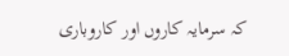کہ سرمایہ کاروں اور کاروباری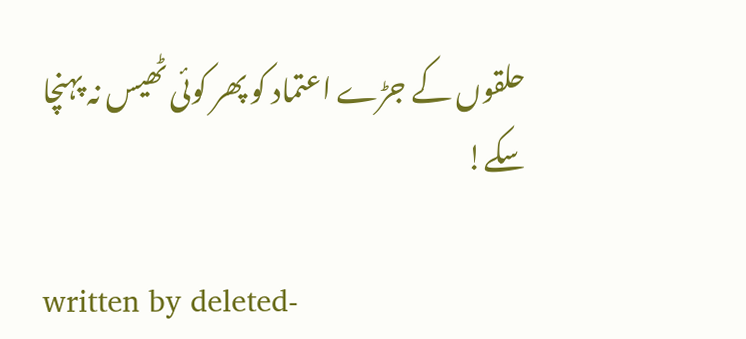حلقوں کے جڑے اعتماد کو پھر کوئی ٹھیس نہ پہنچا سکے!

written by deleted-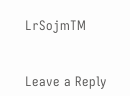LrSojmTM


Leave a Reply